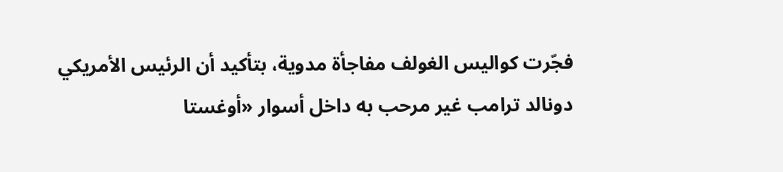فجّرت كواليس الغولف مفاجأة مدوية، بتأكيد أن الرئيس الأمريكي دونالد ترامب غير مرحب به داخل أسوار «أوغستا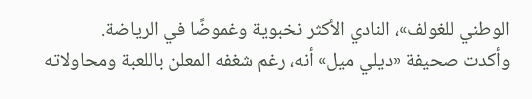الوطني للغولف»، النادي الأكثر نخبوية وغموضًا في الرياضة.
وأكدت صحيفة «ديلي ميل» أنه، رغم شغفه المعلن باللعبة ومحاولاته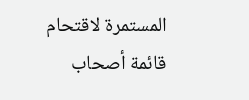المستمرة لاقتحام قائمة أصحاب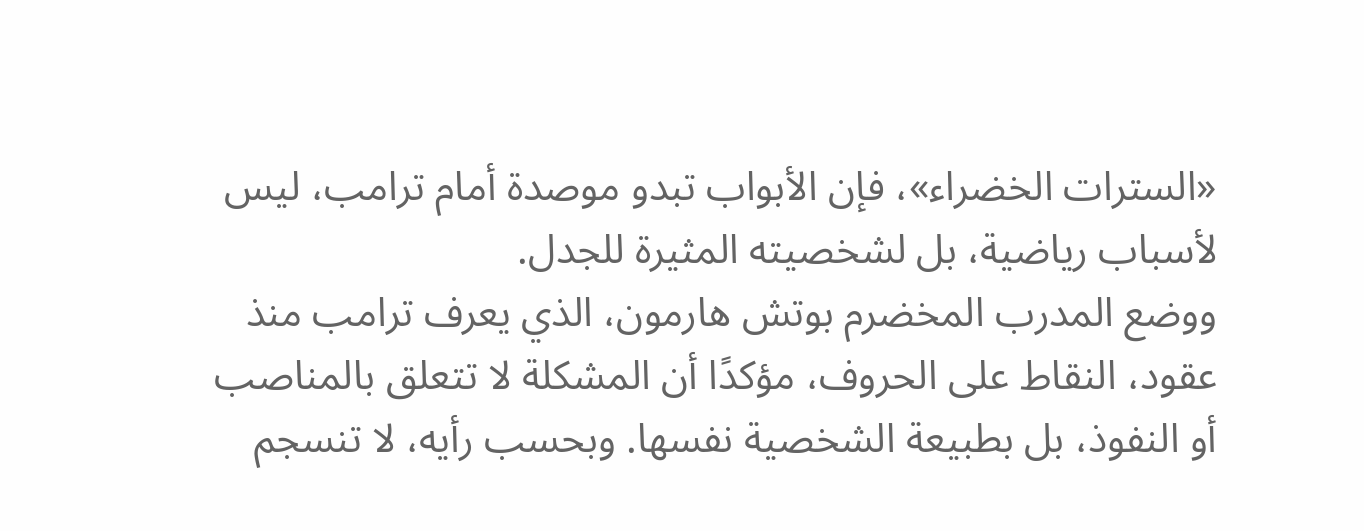«السترات الخضراء»، فإن الأبواب تبدو موصدة أمام ترامب، ليس لأسباب رياضية، بل لشخصيته المثيرة للجدل.
ووضع المدرب المخضرم بوتش هارمون، الذي يعرف ترامب منذ عقود، النقاط على الحروف، مؤكدًا أن المشكلة لا تتعلق بالمناصب أو النفوذ، بل بطبيعة الشخصية نفسها. وبحسب رأيه، لا تنسجم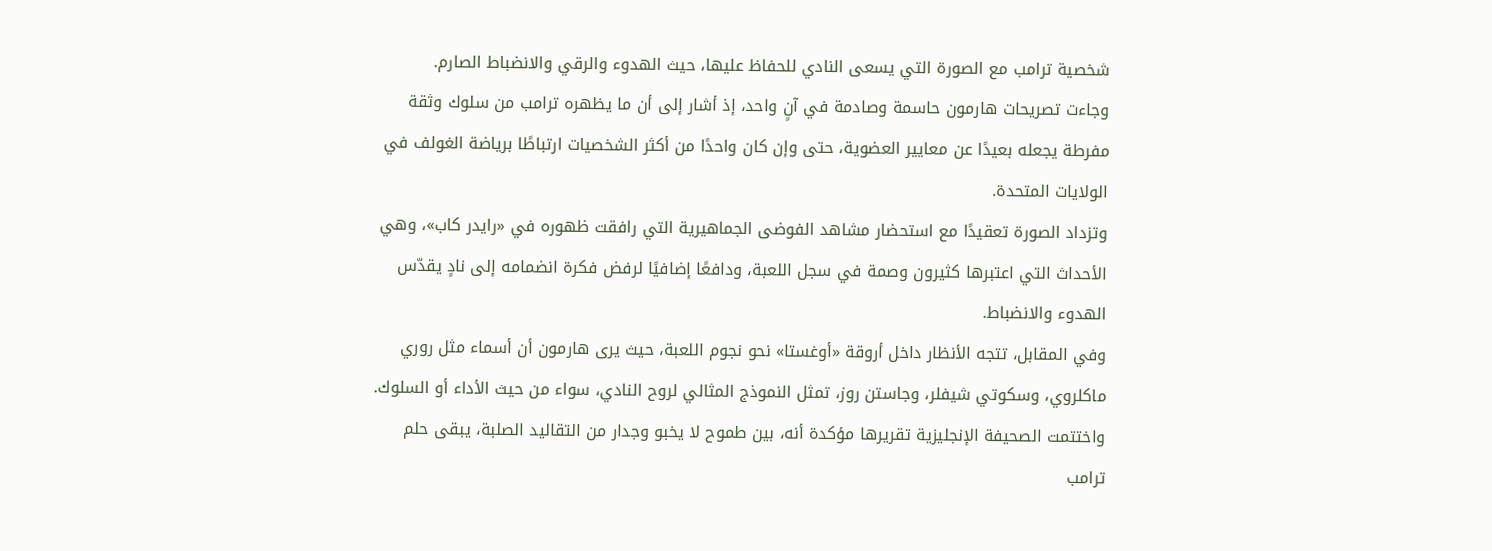شخصية ترامب مع الصورة التي يسعى النادي للحفاظ عليها، حيث الهدوء والرقي والانضباط الصارم.
وجاءت تصريحات هارمون حاسمة وصادمة في آنٍ واحد، إذ أشار إلى أن ما يظهره ترامب من سلوك وثقة مفرطة يجعله بعيدًا عن معايير العضوية، حتى وإن كان واحدًا من أكثر الشخصيات ارتباطًا برياضة الغولف في الولايات المتحدة.
وتزداد الصورة تعقيدًا مع استحضار مشاهد الفوضى الجماهيرية التي رافقت ظهوره في «رايدر كاب»، وهي الأحداث التي اعتبرها كثيرون وصمة في سجل اللعبة، ودافعًا إضافيًا لرفض فكرة انضمامه إلى نادٍ يقدّس الهدوء والانضباط.
وفي المقابل، تتجه الأنظار داخل أروقة «أوغستا» نحو نجوم اللعبة، حيث يرى هارمون أن أسماء مثل روري ماكلروي، وسكوتي شيفلر، وجاستن روز، تمثل النموذج المثالي لروح النادي، سواء من حيث الأداء أو السلوك.
واختتمت الصحيفة الإنجليزية تقريرها مؤكدة أنه، بين طموح لا يخبو وجدار من التقاليد الصلبة، يبقى حلم ترامب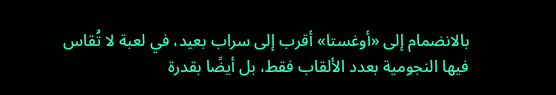بالانضمام إلى «أوغستا» أقرب إلى سراب بعيد، في لعبة لا تُقاس فيها النجومية بعدد الألقاب فقط، بل أيضًا بقدرة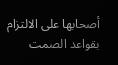أصحابها على الالتزام بقواعد الصمت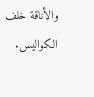والأناقة خلف الكواليس.